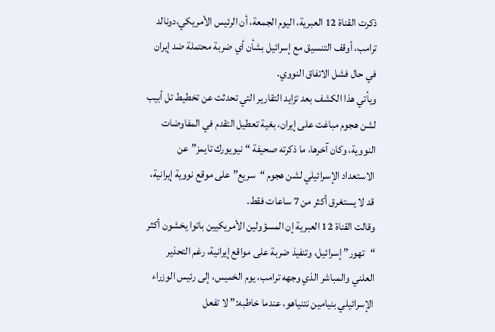ذكرت القناة 12 العبرية، اليوم الجمعة، أن الرئيس الأمريكي،دونالد ترامب، أوقف التنسيق مع إسرائيل بشأن أي ضربة محتملة ضد إيران في حال فشل الاتفاق النووي.
ويأتي هذا الكشف بعد تزايد التقارير التي تحدثت عن تخطيط تل أبيب لشن هجوم مباغت على إيران، بغية تعطيل التقدم في المفاوضات النووية، وكان آخرها، ما ذكرته صحيفة “نيويورك تايمز” عن الاستعداد الإسرائيلي لشن هجوم “سريع” على موقع نووية إيرانية، قد لا يستغرق أكثر من 7 ساعات فقط.
وقالت القناة 12 العبرية إن المسؤولين الأمريكيين باتوا يخشون أكثر “تهور” إسرائيل، وتنفيذ ضربة على مواقع إيرانية، رغم التحذير العلني والمباشر الذي وجهه ترامب، يوم الخميس، إلى رئيس الوزراء الإسرائيلي بنيامين نتنياهو، عندما خاطبه:” لا تفعل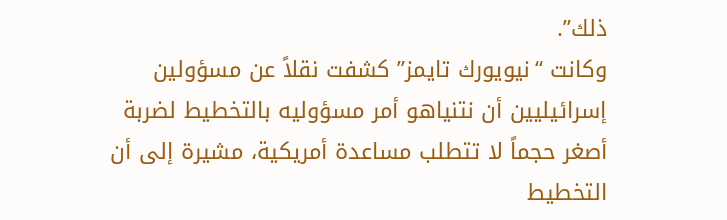ذلك”.
وكانت “نيويورك تايمز” كشفت نقلاً عن مسؤولين إسرائيليين أن نتنياهو أمر مسؤوليه بالتخطيط لضربة أصغر حجماً لا تتطلب مساعدة أمريكية، مشيرة إلى أن التخطيط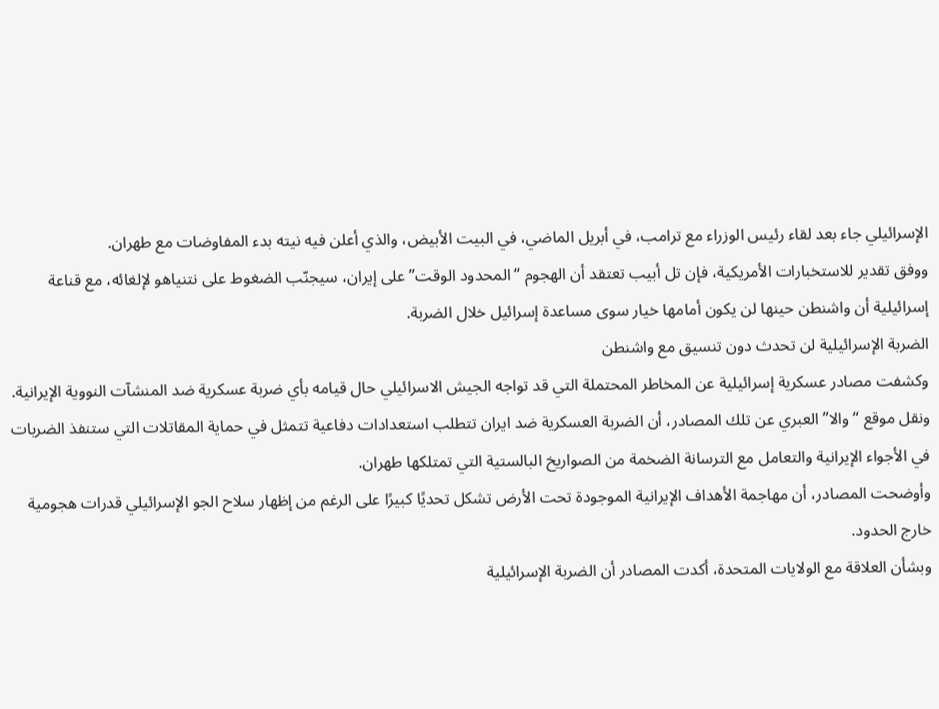الإسرائيلي جاء بعد لقاء رئيس الوزراء مع ترامب، في أبريل الماضي، في البيت الأبيض، والذي أعلن فيه نيته بدء المفاوضات مع طهران.
ووفق تقدير للاستخبارات الأمريكية، فإن تل أبيب تعتقد أن الهجوم “المحدود الوقت” على إيران، سيجنّب الضغوط على نتنياهو لإلغائه، مع قناعة إسرائيلية أن واشنطن حينها لن يكون أمامها خيار سوى مساعدة إسرائيل خلال الضربة.
الضربة الإسرائيلية لن تحدث دون تنسيق مع واشنطن
وكشفت مصادر عسكرية إسرائيلية عن المخاطر المحتملة التي قد تواجه الجيش الاسرائيلي حال قيامه بأي ضربة عسكرية ضد المنشآت النووية الإيرانية.
ونقل موقع “والا” العبري عن تلك المصادر، أن الضربة العسكرية ضد ايران تتطلب استعدادات دفاعية تتمثل في حماية المقاتلات التي ستنفذ الضربات في الأجواء الإيرانية والتعامل مع الترسانة الضخمة من الصواريخ البالستية التي تمتلكها طهران.
وأوضحت المصادر، أن مهاجمة الأهداف الإيرانية الموجودة تحت الأرض تشكل تحديًا كبيرًا على الرغم من إظهار سلاح الجو الإسرائيلي قدرات هجومية خارج الحدود.
وبشأن العلاقة مع الولايات المتحدة، أكدت المصادر أن الضربة الإسرائيلية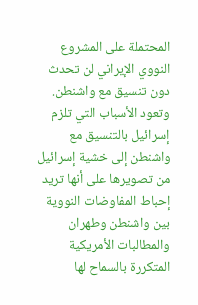المحتملة على المشروع النووي الإيراني لن تحدث دون تنسيق مع واشنطن.
وتعود الأسباب التي تلزم إسرائيل بالتنسيق مع واشنطن إلى خشية إسرائيل من تصويرها على أنها تريد إحباط المفاوضات النووية بين واشنطن وطهران والمطالبات الأمريكية المتكررة بالسماح لها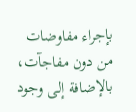بإجراء مفاوضات من دون مفاجآت، بالإضافة إلى وجود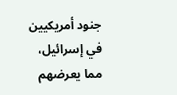جنود أمريكيين في إسرائيل، مما يعرضهم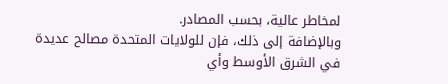لمخاطر عالية، بحسب المصادر.
وبالإضافة إلى ذلك، فإن للولايات المتحدة مصالح عديدة في الشرق الأوسط وأي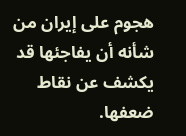هجوم على إيران من شأنه أن يفاجئها قد يكشف عن نقاط ضعفها.